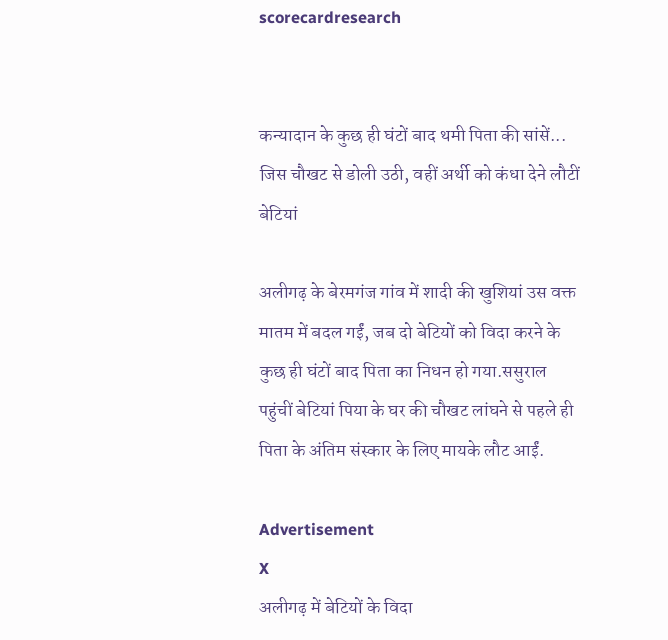scorecardresearch


कन्यादान के कुछ ही घंटों बाद थमी पिता की सांसें... जिस चौखट से डोली उठी, वहीं अर्थी को कंधा देने लौटीं बेटियां

अलीगढ़ के बेरमगंज गांव में शादी की खुशियां उस वक्त मातम में बदल गईं, जब दो बेटियों को विदा करने के कुछ ही घंटों बाद पिता का निधन हो गया.ससुराल पहुंचीं बेटियां पिया के घर की चौखट लांघने से पहले ही पिता के अंतिम संस्कार के लिए मायके लौट आईं.

Advertisement
X
अलीगढ़ में बेटियों के विदा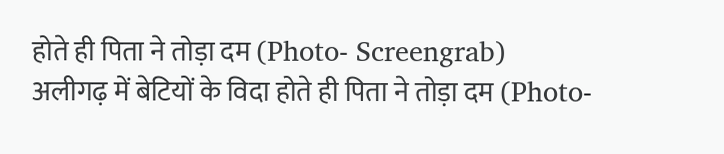होते ही पिता ने तोड़ा दम (Photo- Screengrab)
अलीगढ़ में बेटियों के विदा होते ही पिता ने तोड़ा दम (Photo-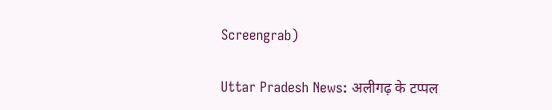Screengrab)

Uttar Pradesh News: अलीगढ़ के टप्पल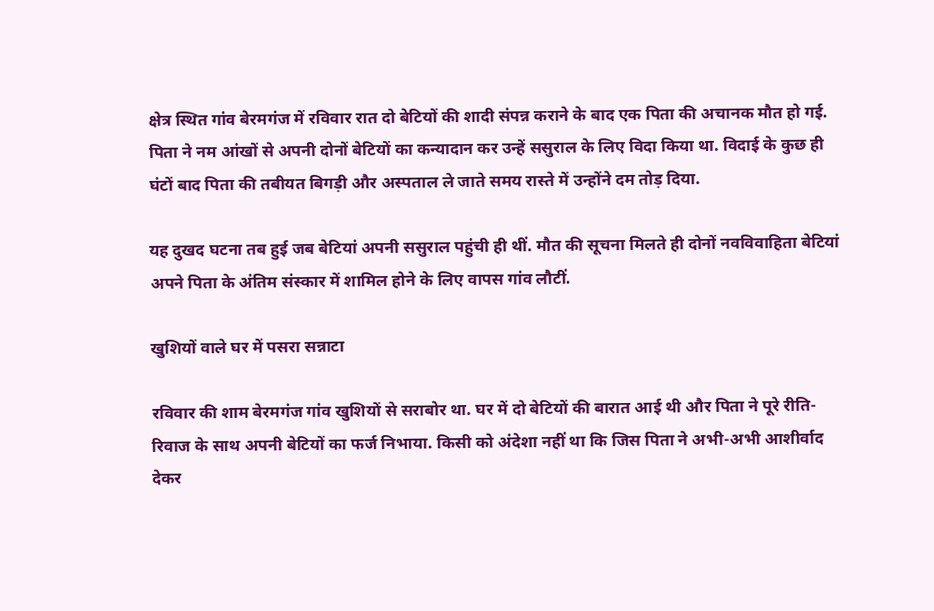क्षेत्र स्थित गांव बेरमगंज में रविवार रात दो बेटियों की शादी संपन्न कराने के बाद एक पिता की अचानक मौत हो गई. पिता ने नम आंखों से अपनी दोनों बेटियों का कन्यादान कर उन्हें ससुराल के लिए विदा किया था. विदाई के कुछ ही घंटों बाद पिता की तबीयत बिगड़ी और अस्पताल ले जाते समय रास्ते में उन्होंने दम तोड़ दिया.

यह दुखद घटना तब हुई जब बेटियां अपनी ससुराल पहुंची ही थीं. मौत की सूचना मिलते ही दोनों नवविवाहिता बेटियां अपने पिता के अंतिम संस्कार में शामिल होने के लिए वापस गांव लौटीं.

खुशियों वाले घर में पसरा सन्नाटा

रविवार की शाम बेरमगंज गांव खुशियों से सराबोर था. घर में दो बेटियों की बारात आई थी और पिता ने पूरे रीति-रिवाज के साथ अपनी बेटियों का फर्ज निभाया. किसी को अंदेशा नहीं था कि जिस पिता ने अभी-अभी आशीर्वाद देकर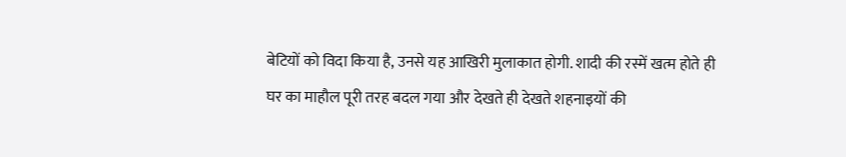बेटियों को विदा किया है, उनसे यह आखिरी मुलाकात होगी. शादी की रस्में खत्म होते ही घर का माहौल पूरी तरह बदल गया और देखते ही देखते शहनाइयों की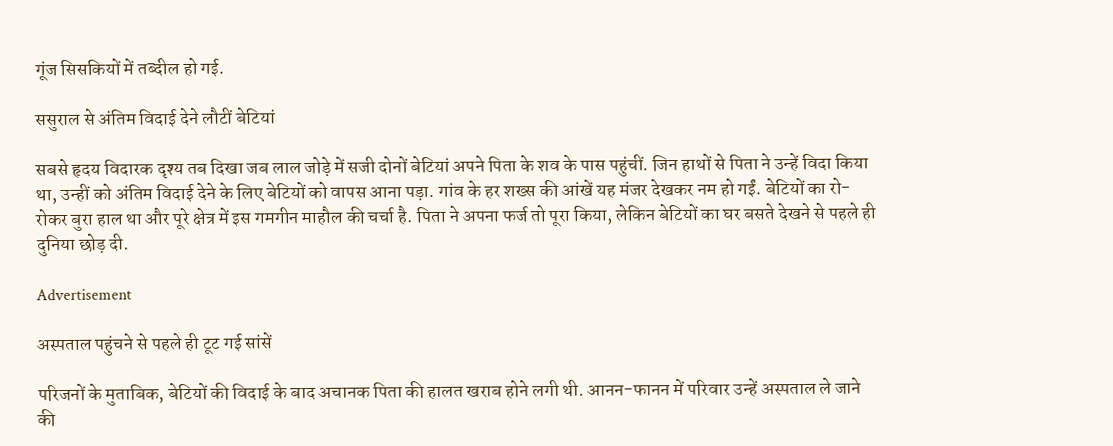गूंज सिसकियों में तब्दील हो गई.

ससुराल से अंतिम विदाई देने लौटीं बेटियां

सबसे हृदय विदारक दृश्य तब दिखा जब लाल जोड़े में सजी दोनों बेटियां अपने पिता के शव के पास पहुंचीं. जिन हाथों से पिता ने उन्हें विदा किया था, उन्हीं को अंतिम विदाई देने के लिए बेटियों को वापस आना पड़ा. गांव के हर शख्स की आंखें यह मंजर देखकर नम हो गईं. बेटियों का रो-रोकर बुरा हाल था और पूरे क्षेत्र में इस गमगीन माहौल की चर्चा है. पिता ने अपना फर्ज तो पूरा किया, लेकिन बेटियों का घर बसते देखने से पहले ही दुनिया छोड़ दी.

Advertisement

अस्पताल पहुंचने से पहले ही टूट गई सांसें

परिजनों के मुताबिक, बेटियों की विदाई के बाद अचानक पिता की हालत खराब होने लगी थी. आनन-फानन में परिवार उन्हें अस्पताल ले जाने की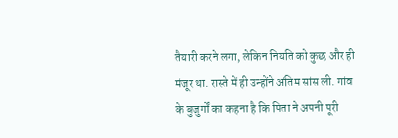तैयारी करने लगा, लेकिन नियति को कुछ और ही मंजूर था. रास्ते में ही उन्होंने अंतिम सांस ली. गांव के बुजुर्गों का कहना है कि पिता ने अपनी पूरी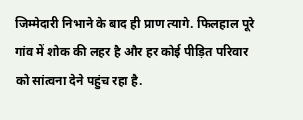जिम्मेदारी निभाने के बाद ही प्राण त्यागे. फिलहाल पूरे गांव में शोक की लहर है और हर कोई पीड़ित परिवार को सांत्वना देने पहुंच रहा है.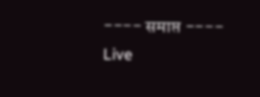---- समाप्त ----
Live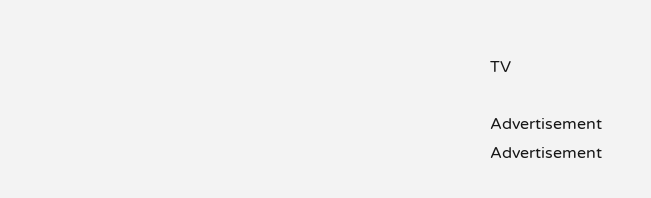TV

Advertisement
Advertisement